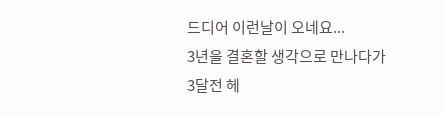드디어 이런날이 오네요...
3년을 결혼할 생각으로 만나다가
3달전 헤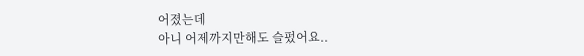어졌는데
아니 어제까지만해도 슬펐어요..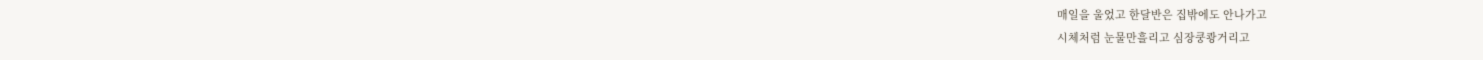매일을 울었고 한달반은 집밖에도 안나가고
시체처럼 눈물만흘리고 심장쿵쾅거리고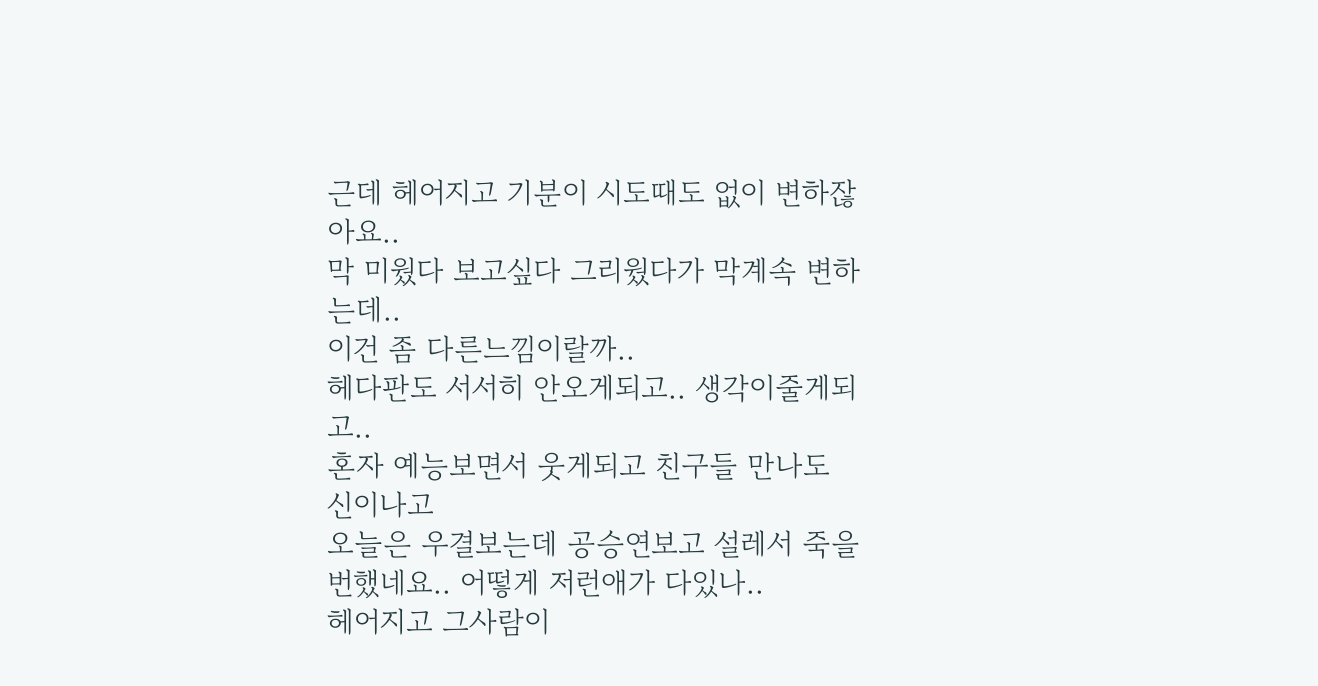근데 헤어지고 기분이 시도때도 없이 변하잖아요..
막 미웠다 보고싶다 그리웠다가 막계속 변하는데..
이건 좀 다른느낌이랄까..
헤다판도 서서히 안오게되고.. 생각이줄게되고..
혼자 예능보면서 웃게되고 친구들 만나도 신이나고
오늘은 우결보는데 공승연보고 설레서 죽을번했네요.. 어떻게 저런애가 다있나..
헤어지고 그사람이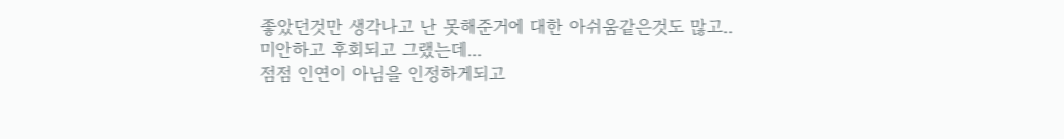좋았던것만 생각나고 난 못해준거에 대한 아쉬움같은것도 많고..
미안하고 후회되고 그랬는데...
점점 인연이 아님을 인정하게되고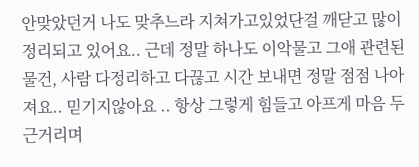안맞았던거 나도 맞추느라 지쳐가고있었단걸 깨닫고 많이 정리되고 있어요.. 근데 정말 하나도 이악물고 그애 관련된 물건, 사람 다정리하고 다끊고 시간 보내면 정말 점점 나아져요.. 믿기지않아요 .. 항상 그렇게 힘들고 아프게 마음 두근거리며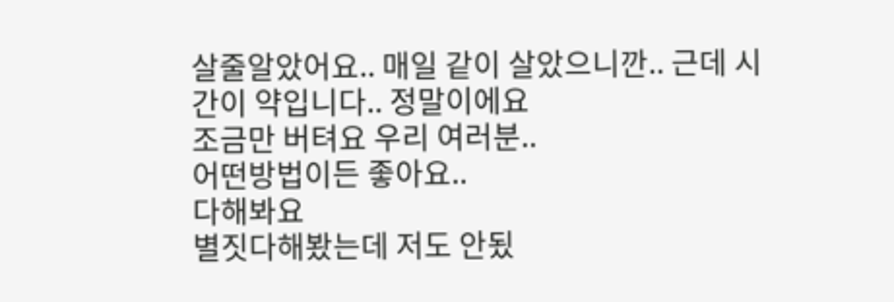살줄알았어요.. 매일 같이 살았으니깐.. 근데 시간이 약입니다.. 정말이에요
조금만 버텨요 우리 여러분..
어떤방법이든 좋아요..
다해봐요
별짓다해봤는데 저도 안됬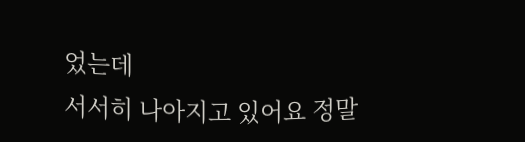었는데
서서히 나아지고 있어요 정말